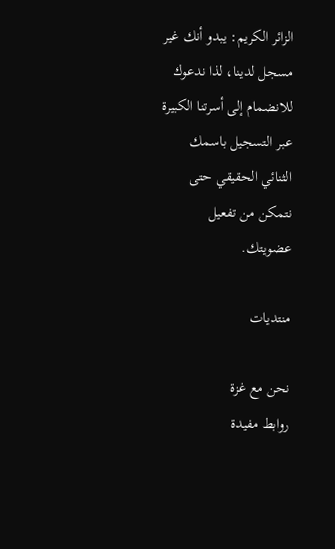الزائر الكريم: يبدو أنك غير مسجل لدينا، لذا ندعوك للانضمام إلى أسرتنا الكبيرة عبر التسجيل باسمك الثنائي الحقيقي حتى نتمكن من تفعيل عضويتك.

منتديات

نحن مع غزة
روابط مفيدة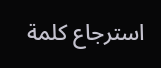استرجاع كلمة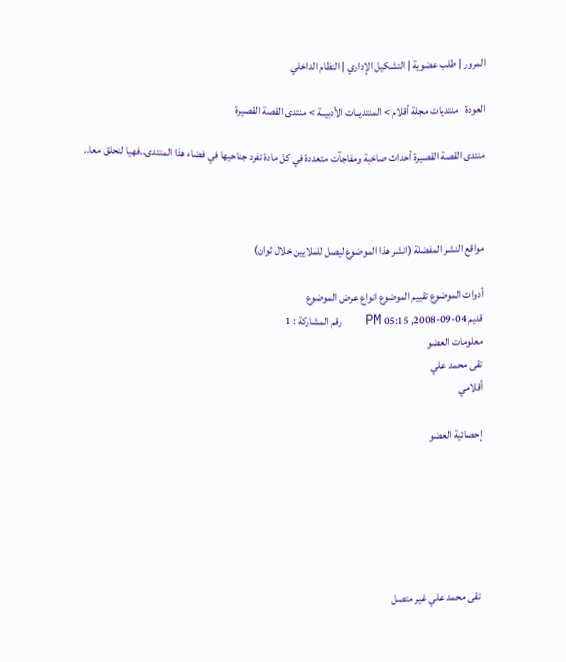المرور | طلب عضوية | التشكيل الإداري | النظام الداخلي

العودة   منتديات مجلة أقلام > المنتديــات الأدبيــة > منتدى القصة القصيرة

منتدى القصة القصيرة أحداث صاخبة ومفاجآت متعددة في كل مادة تفرد جناحيها في فضاء هذا المنتدى..فهيا لنحلق معا..



مواقع النشر المفضلة (انشر هذا الموضوع ليصل للملايين خلال ثوان)

أدوات الموضوع تقييم الموضوع انواع عرض الموضوع
قديم 04-09-2008, 05:15 PM   رقم المشاركة : 1
معلومات العضو
تقى محمد علي
أقلامي

إحصائية العضو






تقى محمد علي غير متصل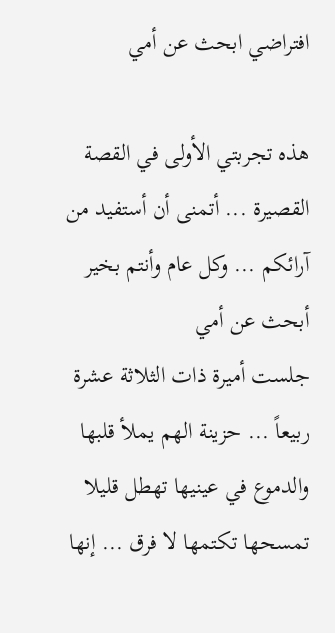افتراضي ابحث عن أمي

هذه تجربتي الأولى في القصة القصيرة ... أتمنى أن أستفيد من آرائكم ... وكل عام وأنتم بخير
أبحث عن أمي
جلست أميرة ذات الثلاثة عشرة ربيعاً ... حزينة الهم يملأ قلبها والدموع في عينيها تهطل قليلا تمسحها تكتمها لا فرق ... إنها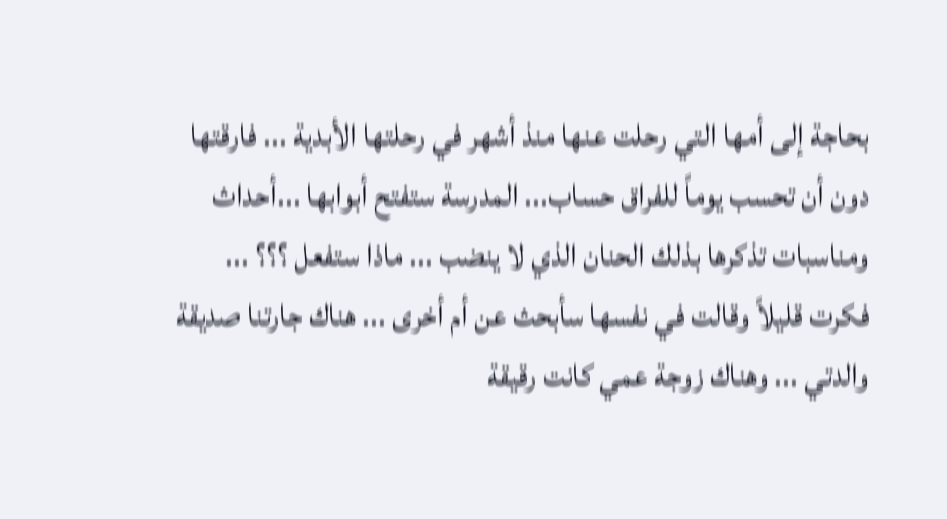بحاجة إلى أمها التي رحلت عنها منذ أشهر في رحلتها الأبدية ... فارقتها دون أن تحسب يوماً للفراق حساب... المدرسة ستفتح أبوابها ...أحداث ومناسبات تذكرها بذلك الحنان الذي لا ينضب ... ماذا ستفعل ؟؟؟ ... فكرت قليلاً وقالت في نفسها سأبحث عن أم أخرى ... هناك جارتنا صديقة والدتي ... وهناك زوجة عمي كانت رقيقة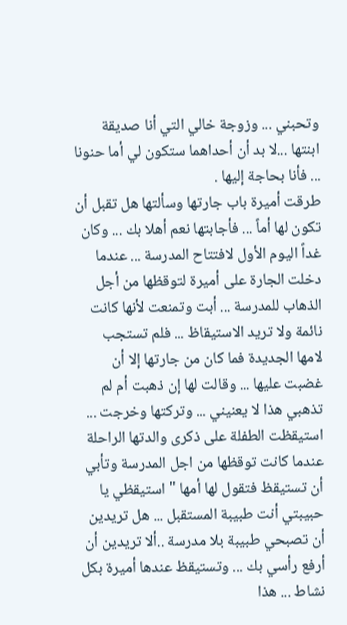وتحبني ... وزوجة خالي التي أنا صديقة ابنتها ...لا بد أن أحداهما ستكون لي أما حنونا ... فأنا بحاجة إليها .
طرقت أميرة باب جارتها وسألتها هل تقبل أن تكون لها أماً ... فأجابتها نعم أهلا بك ... وكان غداً اليوم الأول لافتتاح المدرسة ... عندما دخلت الجارة على أميرة لتوقظها من أجل الذهاب للمدرسة ... أبت وتمنعت لأنها كانت نائمة ولا تريد الاستيقاظ ... فلم تستجب لامها الجديدة فما كان من جارتها إلا أن غضبت عليها ... وقالت لها إن ذهبت أم لم تذهبي هذا لا يعنيني ... وتركتها وخرجت ... استيقظت الطفلة على ذكرى والدتها الراحلة عندما كانت توقظها من اجل المدرسة وتأبي أن تستيقظ فتقول لها أمها " استيقظي يا حبيبتي أنت طبيبة المستقبل ... هل تريدين أن تصبحي طبيبة بلا مدرسة ..ألا تريدين أن أرفع رأسي بك ... وتستيقظ عندها أميرة بكل نشاط ... هذا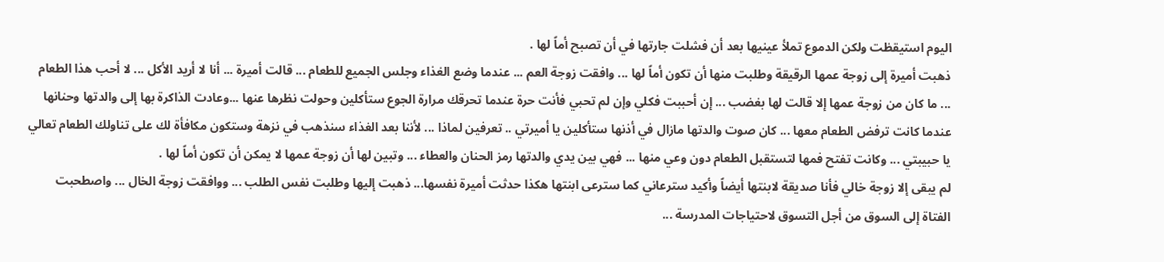اليوم استيقظت ولكن الدموع تملأ عينيها بعد أن فشلت جارتها في أن تصبح أماً لها .
ذهبت أميرة إلى زوجة عمها الرقيقة وطلبت منها أن تكون أماً لها ... وافقت زوجة العم ... عندما وضع الغذاء وجلس الجميع للطعام ... قالت أميرة ... أنا لا أريد الأكل ... لا أحب هذا الطعام ... ما كان من زوجة عمها إلا قالت لها بغضب ... إن أحببت فكلي وإن لم تحبي فأنت حرة عندما تحرقك مرارة الجوع ستأكلين وحولت نظرها عنها ...وعادت الذاكرة بها إلى والدتها وحنانها عندما كانت ترفض الطعام معها ... كان صوت والدتها مازال في أذنها ستأكلين يا أميرتي .. تعرفين لماذا ... لأننا بعد الغذاء سنذهب في نزهة وستكون مكافأة لك على تناولك الطعام تعالي يا حبيبتي ... وكانت تفتح فمها لتستقبل الطعام دون وعي منها ... فهي بين يدي والدتها رمز الحنان والعطاء ... وتبين لها أن زوجة عمها لا يمكن أن تكون أماً لها .
لم يبقى إلا زوجة خالي فأنا صديقة لابنتها أيضاً وأكيد سترعاني كما سترعى ابنتها هكذا حدثت أميرة نفسها... ذهبت إليها وطلبت نفس الطلب ... ووافقت زوجة الخال ... واصطحبت الفتاة إلى السوق من أجل التسوق لاحتياجات المدرسة ...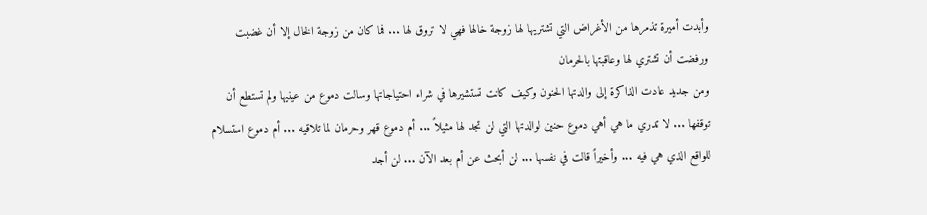وأبدت أميرة تذمرها من الأغراض التي تشتريها لها زوجة خالها فهي لا تروق لها ... فما كان من زوجة الخال إلا أن غضبت ورفضت أن تشتري لها وعاقبتها بالحرمان
ومن جديد عادت الذاكرة إلى والدتها الحنون وكيف كانت تستشيرها في شراء احتياجاتها وسالت دموع من عينيها ولم تستطع أن توقفها ... لا تدري ما هي أهي دموع حنين لوالدتها التي لن تجد لها مثيلاً ... أم دموع قهر وحرمان لما تلاقيه ... أم دموع استسلام للواقع الذي هي فيه ... وأخيراً قالت في نفسها ... لن أبحث عن أم بعد الآن ... لن أجد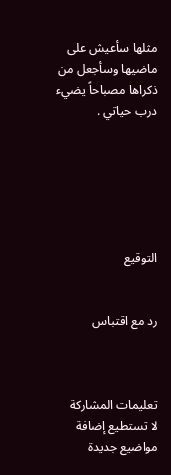مثلها سأعيش على ماضيها وسأجعل من ذكراها مصباحاً يضيء درب حياتي .






التوقيع


رد مع اقتباس



تعليمات المشاركة
لا تستطيع إضافة مواضيع جديدة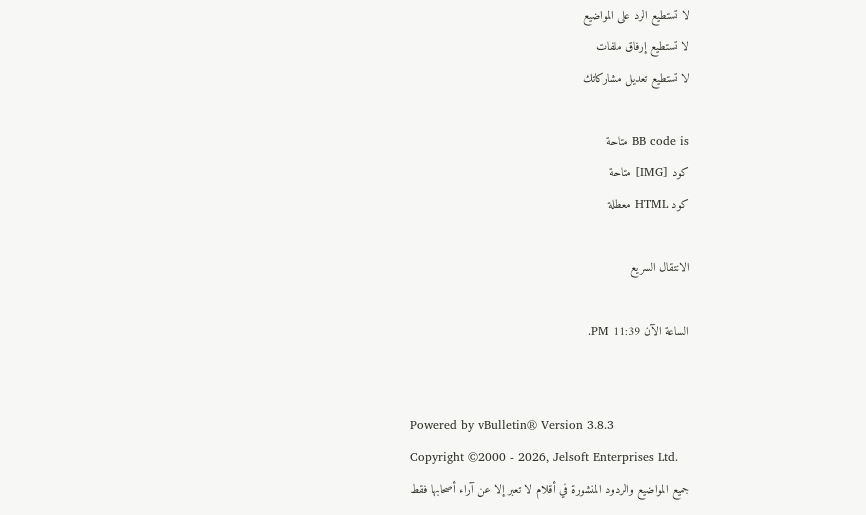لا تستطيع الرد على المواضيع
لا تستطيع إرفاق ملفات
لا تستطيع تعديل مشاركاتك

BB code is متاحة
كود [IMG] متاحة
كود HTML معطلة

الانتقال السريع

الساعة الآن 11:39 PM.


Powered by vBulletin® Version 3.8.3
Copyright ©2000 - 2026, Jelsoft Enterprises Ltd.
جميع المواضيع والردود المنشورة في أقلام لا تعبر إلا عن آراء أصحابها فقط